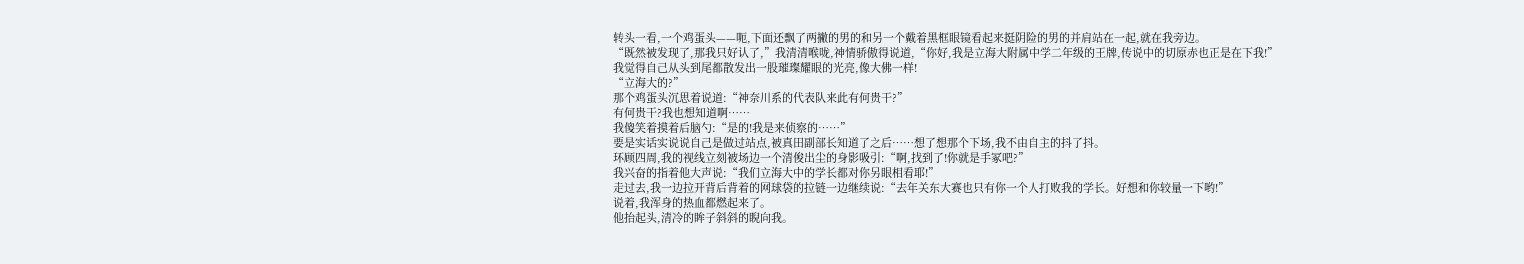转头一看,一个鸡蛋头——呃,下面还飘了两撇的男的和另一个戴着黑框眼镜看起来挺阴险的男的并肩站在一起,就在我旁边。
“既然被发现了,那我只好认了,”我清清喉咙,神情骄傲得说道,“你好,我是立海大附属中学二年级的王牌,传说中的切原赤也正是在下我!”
我觉得自己从头到尾都散发出一股璀璨耀眼的光亮,像大佛一样!
“立海大的?”
那个鸡蛋头沉思着说道:“神奈川系的代表队来此有何贵干?”
有何贵干?我也想知道啊……
我傻笑着摸着后脑勺:“是的!我是来侦察的……”
要是实话实说说自己是做过站点,被真田副部长知道了之后……想了想那个下场,我不由自主的抖了抖。
环顾四周,我的视线立刻被场边一个清俊出尘的身影吸引:“啊,找到了!你就是手冢吧?”
我兴奋的指着他大声说:“我们立海大中的学长都对你另眼相看耶!”
走过去,我一边拉开背后背着的网球袋的拉链一边继续说:“去年关东大赛也只有你一个人打败我的学长。好想和你较量一下哟!”
说着,我浑身的热血都燃起来了。
他抬起头,清冷的眸子斜斜的睨向我。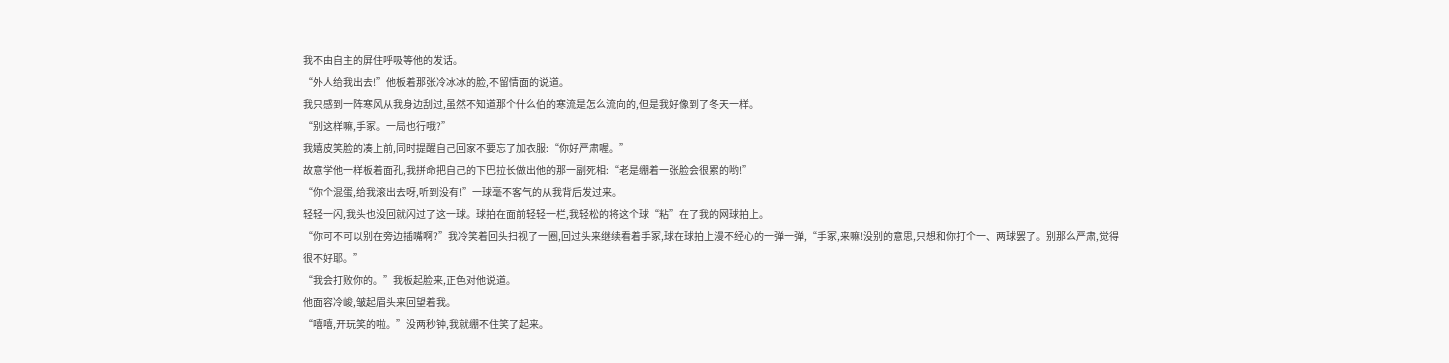我不由自主的屏住呼吸等他的发话。
“外人给我出去!”他板着那张冷冰冰的脸,不留情面的说道。
我只感到一阵寒风从我身边刮过,虽然不知道那个什么伯的寒流是怎么流向的,但是我好像到了冬天一样。
“别这样嘛,手冢。一局也行哦?”
我嬉皮笑脸的凑上前,同时提醒自己回家不要忘了加衣服:“你好严肃喔。”
故意学他一样板着面孔,我拼命把自己的下巴拉长做出他的那一副死相:“老是绷着一张脸会很累的哟!”
“你个混蛋,给我滚出去呀,听到没有!”一球毫不客气的从我背后发过来。
轻轻一闪,我头也没回就闪过了这一球。球拍在面前轻轻一栏,我轻松的将这个球“粘”在了我的网球拍上。
“你可不可以别在旁边插嘴啊?”我冷笑着回头扫视了一圈,回过头来继续看着手冢,球在球拍上漫不经心的一弹一弹,“手冢,来嘛!没别的意思,只想和你打个一、两球罢了。别那么严肃,觉得很不好耶。”
“我会打败你的。”我板起脸来,正色对他说道。
他面容冷峻,皱起眉头来回望着我。
“嘻嘻,开玩笑的啦。”没两秒钟,我就绷不住笑了起来。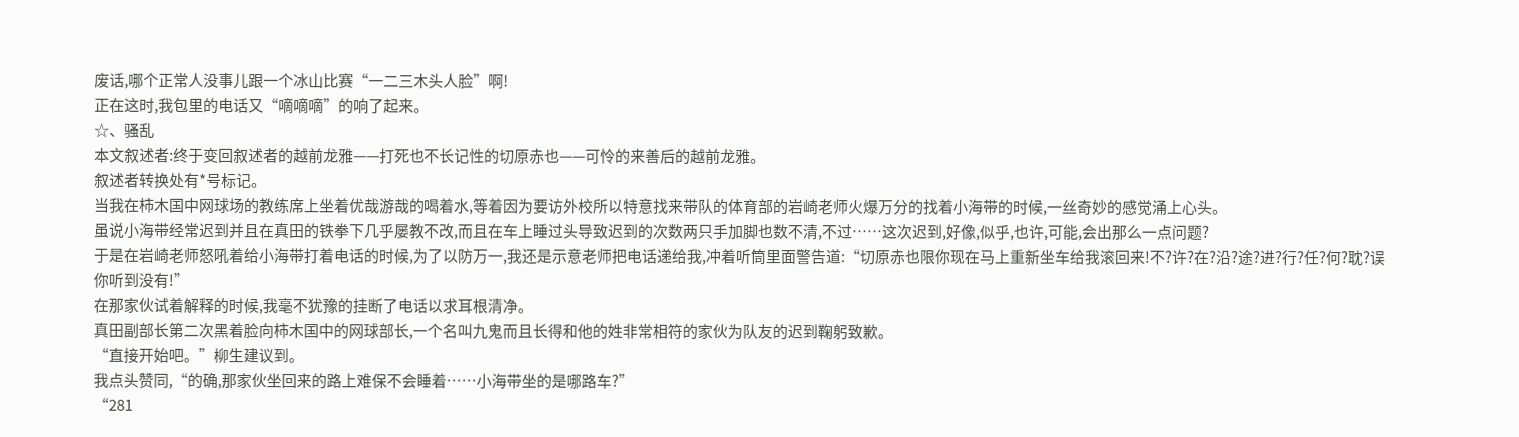废话,哪个正常人没事儿跟一个冰山比赛“一二三木头人脸”啊!
正在这时,我包里的电话又“嘀嘀嘀”的响了起来。
☆、骚乱
本文叙述者:终于变回叙述者的越前龙雅——打死也不长记性的切原赤也——可怜的来善后的越前龙雅。
叙述者转换处有*号标记。
当我在柿木国中网球场的教练席上坐着优哉游哉的喝着水,等着因为要访外校所以特意找来带队的体育部的岩崎老师火爆万分的找着小海带的时候,一丝奇妙的感觉涌上心头。
虽说小海带经常迟到并且在真田的铁拳下几乎屡教不改,而且在车上睡过头导致迟到的次数两只手加脚也数不清,不过……这次迟到,好像,似乎,也许,可能,会出那么一点问题?
于是在岩崎老师怒吼着给小海带打着电话的时候,为了以防万一,我还是示意老师把电话递给我,冲着听筒里面警告道:“切原赤也限你现在马上重新坐车给我滚回来!不?许?在?沿?途?进?行?任?何?耽?误你听到没有!”
在那家伙试着解释的时候,我毫不犹豫的挂断了电话以求耳根清净。
真田副部长第二次黑着脸向柿木国中的网球部长,一个名叫九鬼而且长得和他的姓非常相符的家伙为队友的迟到鞠躬致歉。
“直接开始吧。”柳生建议到。
我点头赞同,“的确,那家伙坐回来的路上难保不会睡着……小海带坐的是哪路车?”
“281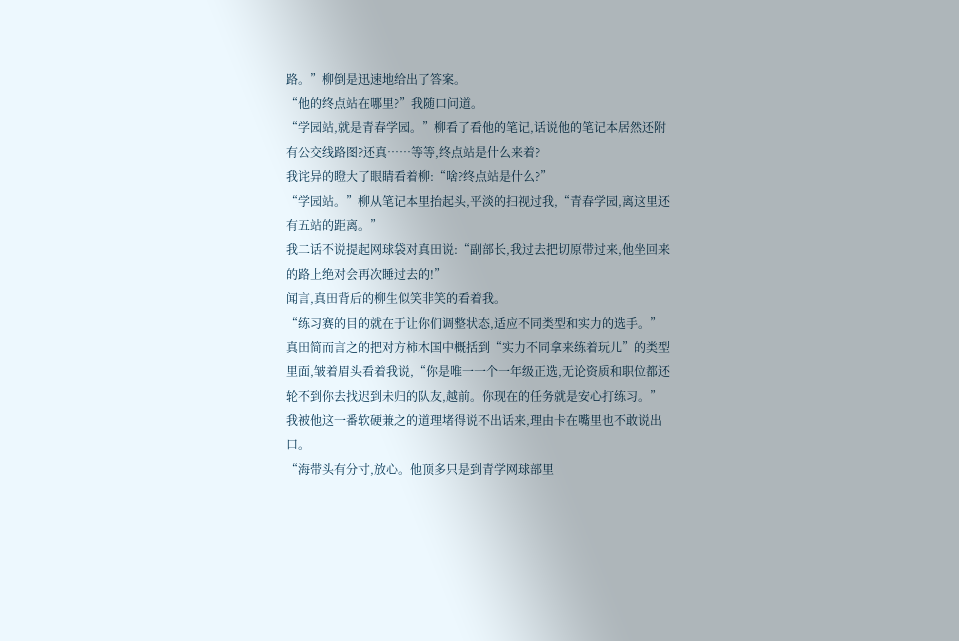路。”柳倒是迅速地给出了答案。
“他的终点站在哪里?”我随口问道。
“学园站,就是青春学园。”柳看了看他的笔记,话说他的笔记本居然还附有公交线路图?还真……等等,终点站是什么来着?
我诧异的瞪大了眼睛看着柳:“啥?终点站是什么?”
“学园站。”柳从笔记本里抬起头,平淡的扫视过我,“青春学园,离这里还有五站的距离。”
我二话不说提起网球袋对真田说:“副部长,我过去把切原带过来,他坐回来的路上绝对会再次睡过去的!”
闻言,真田背后的柳生似笑非笑的看着我。
“练习赛的目的就在于让你们调整状态,适应不同类型和实力的选手。”真田简而言之的把对方柿木国中概括到“实力不同拿来练着玩儿”的类型里面,皱着眉头看着我说,“你是唯一一个一年级正选,无论资质和职位都还轮不到你去找迟到未归的队友,越前。你现在的任务就是安心打练习。”
我被他这一番软硬兼之的道理堵得说不出话来,理由卡在嘴里也不敢说出口。
“海带头有分寸,放心。他顶多只是到青学网球部里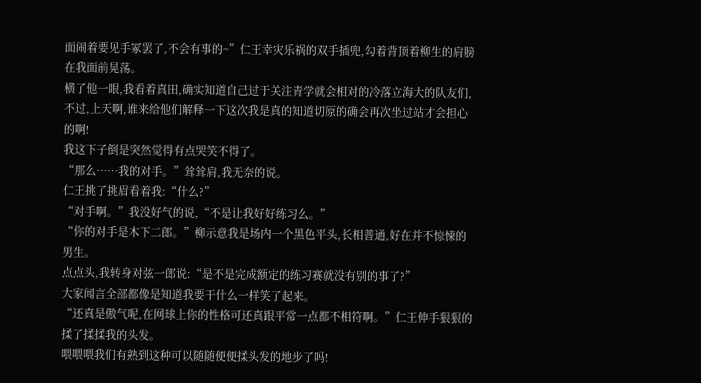面闹着要见手冢罢了,不会有事的~”仁王幸灾乐祸的双手插兜,勾着背顶着柳生的肩膀在我面前晃荡。
横了他一眼,我看着真田,确实知道自己过于关注青学就会相对的冷落立海大的队友们,不过,上天啊,谁来给他们解释一下这次我是真的知道切原的确会再次坐过站才会担心的啊!
我这下子倒是突然觉得有点哭笑不得了。
“那么……我的对手。”耸耸肩,我无奈的说。
仁王挑了挑眉看着我:“什么?”
“对手啊。”我没好气的说,“不是让我好好练习么。”
“你的对手是木下二郎。”柳示意我是场内一个黑色平头,长相普通,好在并不惊悚的男生。
点点头,我转身对弦一郎说:“是不是完成额定的练习赛就没有别的事了?”
大家闻言全部都像是知道我要干什么一样笑了起来。
“还真是傲气呢,在网球上你的性格可还真跟平常一点都不相符啊。”仁王伸手狠狠的揉了揉揉我的头发。
喂喂喂我们有熟到这种可以随随便便揉头发的地步了吗!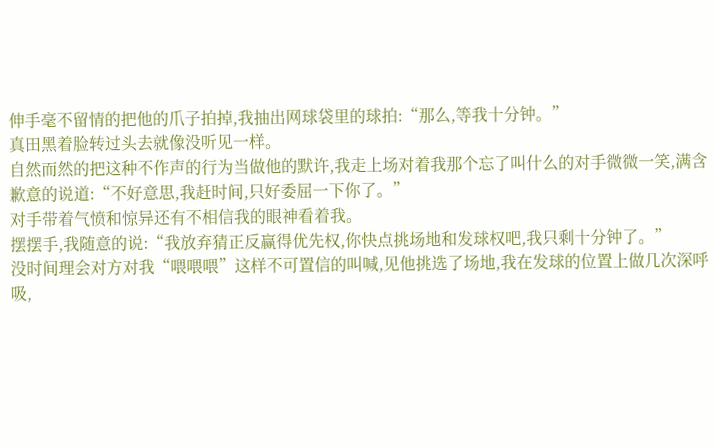伸手毫不留情的把他的爪子拍掉,我抽出网球袋里的球拍:“那么,等我十分钟。”
真田黑着脸转过头去就像没听见一样。
自然而然的把这种不作声的行为当做他的默许,我走上场对着我那个忘了叫什么的对手微微一笑,满含歉意的说道:“不好意思,我赶时间,只好委屈一下你了。”
对手带着气愤和惊异还有不相信我的眼神看着我。
摆摆手,我随意的说:“我放弃猜正反赢得优先权,你快点挑场地和发球权吧,我只剩十分钟了。”
没时间理会对方对我“喂喂喂”这样不可置信的叫喊,见他挑选了场地,我在发球的位置上做几次深呼吸,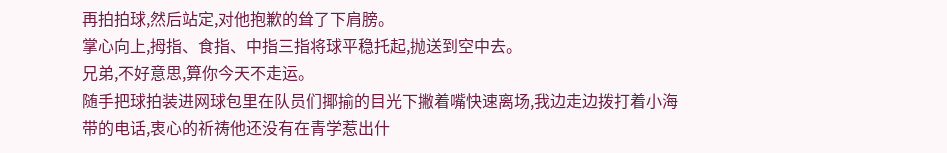再拍拍球,然后站定,对他抱歉的耸了下肩膀。
掌心向上,拇指、食指、中指三指将球平稳托起,抛送到空中去。
兄弟,不好意思,算你今天不走运。
随手把球拍装进网球包里在队员们揶揄的目光下撇着嘴快速离场,我边走边拨打着小海带的电话,衷心的祈祷他还没有在青学惹出什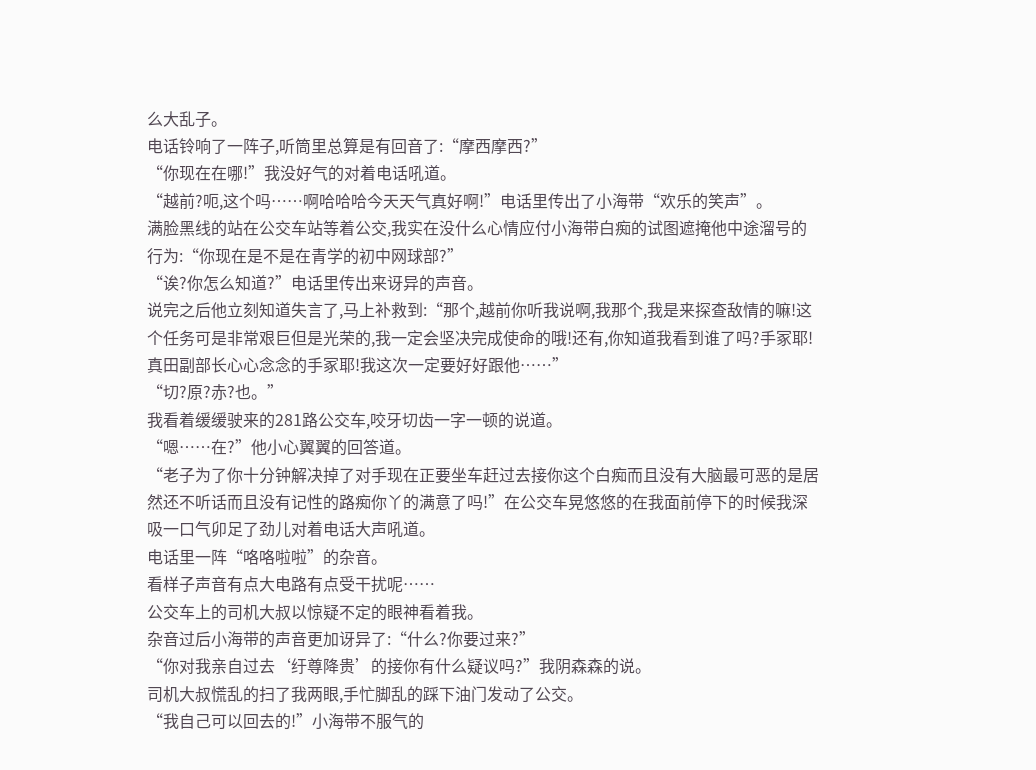么大乱子。
电话铃响了一阵子,听筒里总算是有回音了:“摩西摩西?”
“你现在在哪!”我没好气的对着电话吼道。
“越前?呃,这个吗……啊哈哈哈今天天气真好啊!”电话里传出了小海带“欢乐的笑声”。
满脸黑线的站在公交车站等着公交,我实在没什么心情应付小海带白痴的试图遮掩他中途溜号的行为:“你现在是不是在青学的初中网球部?”
“诶?你怎么知道?”电话里传出来讶异的声音。
说完之后他立刻知道失言了,马上补救到:“那个,越前你听我说啊,我那个,我是来探查敌情的嘛!这个任务可是非常艰巨但是光荣的,我一定会坚决完成使命的哦!还有,你知道我看到谁了吗?手冢耶!真田副部长心心念念的手冢耶!我这次一定要好好跟他……”
“切?原?赤?也。”
我看着缓缓驶来的281路公交车,咬牙切齿一字一顿的说道。
“嗯……在?”他小心翼翼的回答道。
“老子为了你十分钟解决掉了对手现在正要坐车赶过去接你这个白痴而且没有大脑最可恶的是居然还不听话而且没有记性的路痴你丫的满意了吗!”在公交车晃悠悠的在我面前停下的时候我深吸一口气卯足了劲儿对着电话大声吼道。
电话里一阵“咯咯啦啦”的杂音。
看样子声音有点大电路有点受干扰呢……
公交车上的司机大叔以惊疑不定的眼神看着我。
杂音过后小海带的声音更加讶异了:“什么?你要过来?”
“你对我亲自过去‘纡尊降贵’的接你有什么疑议吗?”我阴森森的说。
司机大叔慌乱的扫了我两眼,手忙脚乱的踩下油门发动了公交。
“我自己可以回去的!”小海带不服气的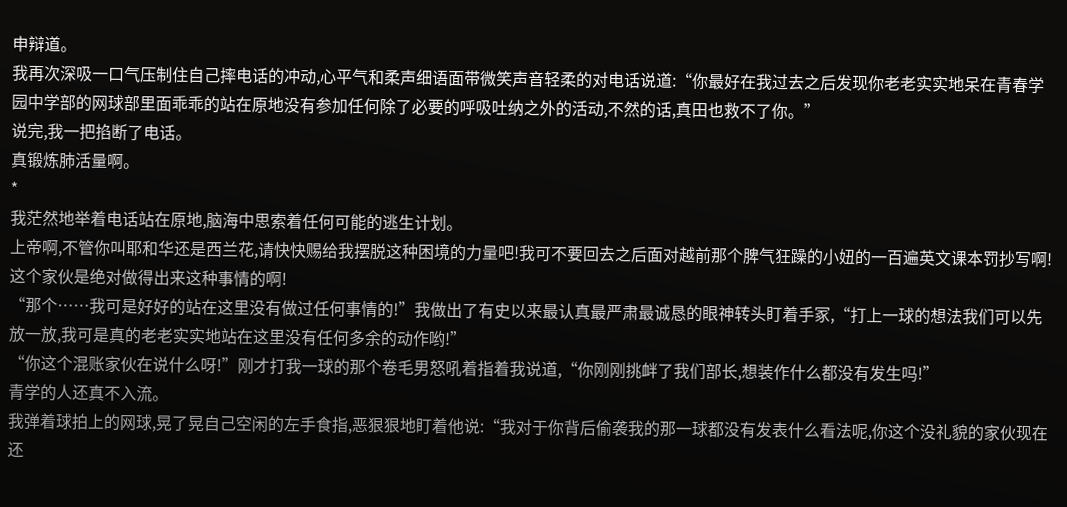申辩道。
我再次深吸一口气压制住自己摔电话的冲动,心平气和柔声细语面带微笑声音轻柔的对电话说道:“你最好在我过去之后发现你老老实实地呆在青春学园中学部的网球部里面乖乖的站在原地没有参加任何除了必要的呼吸吐纳之外的活动,不然的话,真田也救不了你。”
说完,我一把掐断了电话。
真锻炼肺活量啊。
*
我茫然地举着电话站在原地,脑海中思索着任何可能的逃生计划。
上帝啊,不管你叫耶和华还是西兰花,请快快赐给我摆脱这种困境的力量吧!我可不要回去之后面对越前那个脾气狂躁的小妞的一百遍英文课本罚抄写啊!这个家伙是绝对做得出来这种事情的啊!
“那个……我可是好好的站在这里没有做过任何事情的!”我做出了有史以来最认真最严肃最诚恳的眼神转头盯着手冢,“打上一球的想法我们可以先放一放,我可是真的老老实实地站在这里没有任何多余的动作哟!”
“你这个混账家伙在说什么呀!”刚才打我一球的那个卷毛男怒吼着指着我说道,“你刚刚挑衅了我们部长,想装作什么都没有发生吗!”
青学的人还真不入流。
我弹着球拍上的网球,晃了晃自己空闲的左手食指,恶狠狠地盯着他说:“我对于你背后偷袭我的那一球都没有发表什么看法呢,你这个没礼貌的家伙现在还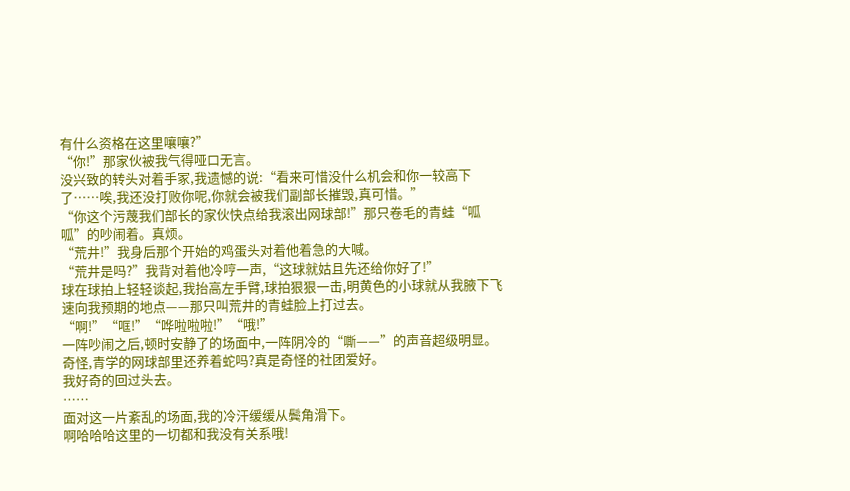有什么资格在这里嚷嚷?”
“你!”那家伙被我气得哑口无言。
没兴致的转头对着手冢,我遗憾的说:“看来可惜没什么机会和你一较高下了……唉,我还没打败你呢,你就会被我们副部长摧毁,真可惜。”
“你这个污蔑我们部长的家伙快点给我滚出网球部!”那只卷毛的青蛙“呱呱”的吵闹着。真烦。
“荒井!”我身后那个开始的鸡蛋头对着他着急的大喊。
“荒井是吗?”我背对着他冷哼一声,“这球就姑且先还给你好了!”
球在球拍上轻轻谈起,我抬高左手臂,球拍狠狠一击,明黄色的小球就从我腋下飞速向我预期的地点——那只叫荒井的青蛙脸上打过去。
“啊!”“哐!”“哗啦啦啦!”“哦!”
一阵吵闹之后,顿时安静了的场面中,一阵阴冷的“嘶——”的声音超级明显。
奇怪,青学的网球部里还养着蛇吗?真是奇怪的社团爱好。
我好奇的回过头去。
……
面对这一片紊乱的场面,我的冷汗缓缓从鬓角滑下。
啊哈哈哈这里的一切都和我没有关系哦!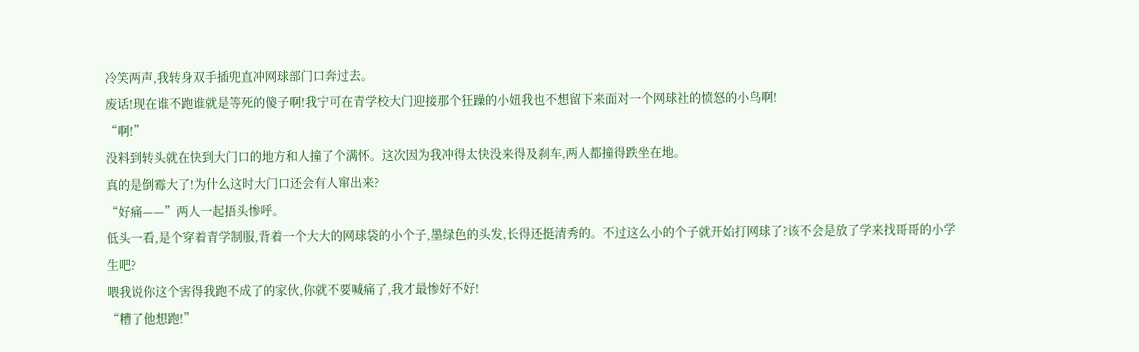冷笑两声,我转身双手插兜直冲网球部门口奔过去。
废话!现在谁不跑谁就是等死的傻子啊!我宁可在青学校大门迎接那个狂躁的小妞我也不想留下来面对一个网球社的愤怒的小鸟啊!
“啊!”
没料到转头就在快到大门口的地方和人撞了个满怀。这次因为我冲得太快没来得及刹车,两人都撞得跌坐在地。
真的是倒霉大了!为什么这时大门口还会有人窜出来?
“好痛——”两人一起捂头惨呼。
低头一看,是个穿着青学制服,背着一个大大的网球袋的小个子,墨绿色的头发,长得还挺清秀的。不过这么小的个子就开始打网球了?该不会是放了学来找哥哥的小学生吧?
喂我说你这个害得我跑不成了的家伙,你就不要喊痛了,我才最惨好不好!
“糟了他想跑!”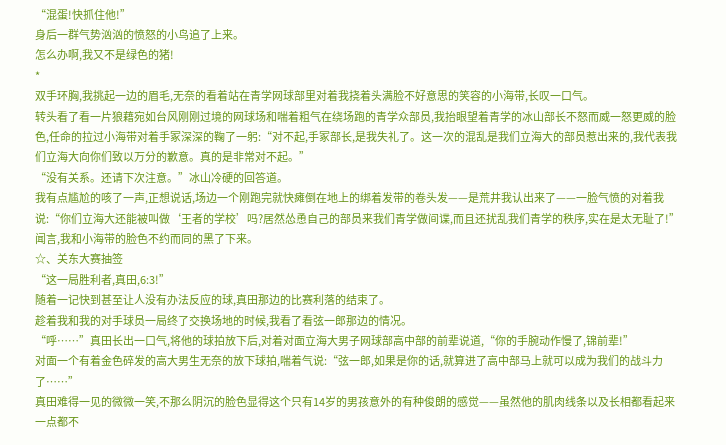“混蛋!快抓住他!”
身后一群气势汹汹的愤怒的小鸟追了上来。
怎么办啊,我又不是绿色的猪!
*
双手环胸,我挑起一边的眉毛,无奈的看着站在青学网球部里对着我挠着头满脸不好意思的笑容的小海带,长叹一口气。
转头看了看一片狼藉宛如台风刚刚过境的网球场和喘着粗气在绕场跑的青学众部员,我抬眼望着青学的冰山部长不怒而威一怒更威的脸色,任命的拉过小海带对着手冢深深的鞠了一躬:“对不起,手冢部长,是我失礼了。这一次的混乱是我们立海大的部员惹出来的,我代表我们立海大向你们致以万分的歉意。真的是非常对不起。”
“没有关系。还请下次注意。”冰山冷硬的回答道。
我有点尴尬的咳了一声,正想说话,场边一个刚跑完就快瘫倒在地上的绑着发带的卷头发——是荒井我认出来了——一脸气愤的对着我说:“你们立海大还能被叫做‘王者的学校’吗?居然怂恿自己的部员来我们青学做间谍,而且还扰乱我们青学的秩序,实在是太无耻了!”
闻言,我和小海带的脸色不约而同的黑了下来。
☆、关东大赛抽签
“这一局胜利者,真田,6:3!”
随着一记快到甚至让人没有办法反应的球,真田那边的比赛利落的结束了。
趁着我和我的对手球员一局终了交换场地的时候,我看了看弦一郎那边的情况。
“呼……”真田长出一口气,将他的球拍放下后,对着对面立海大男子网球部高中部的前辈说道,“你的手腕动作慢了,锦前辈!”
对面一个有着金色碎发的高大男生无奈的放下球拍,喘着气说:“弦一郎,如果是你的话,就算进了高中部马上就可以成为我们的战斗力了……”
真田难得一见的微微一笑,不那么阴沉的脸色显得这个只有14岁的男孩意外的有种俊朗的感觉——虽然他的肌肉线条以及长相都看起来一点都不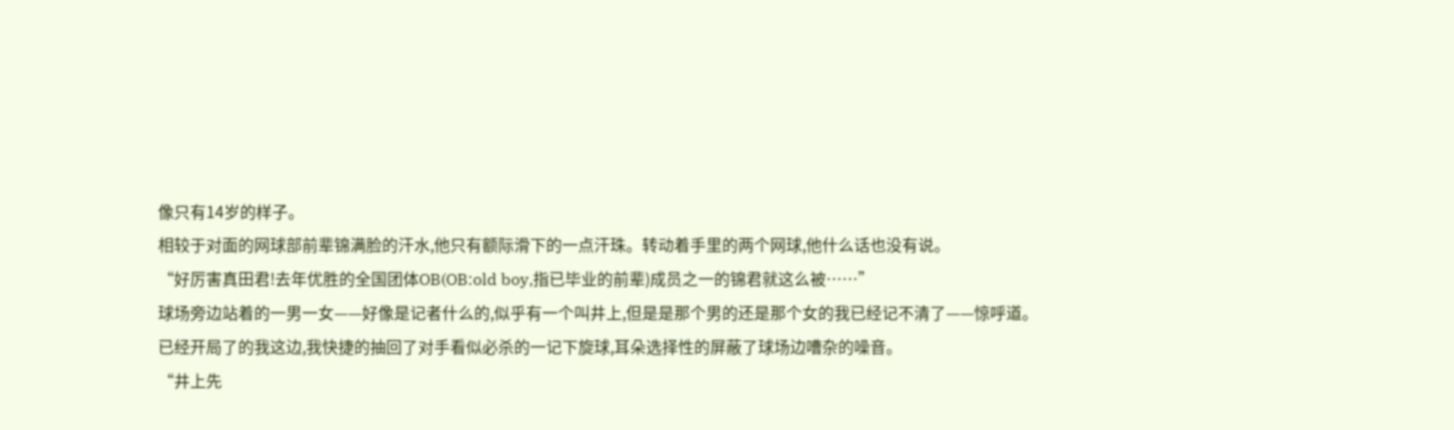像只有14岁的样子。
相较于对面的网球部前辈锦满脸的汗水,他只有额际滑下的一点汗珠。转动着手里的两个网球,他什么话也没有说。
“好厉害真田君!去年优胜的全国团体OB(OB:old boy,指已毕业的前辈)成员之一的锦君就这么被……”
球场旁边站着的一男一女——好像是记者什么的,似乎有一个叫井上,但是是那个男的还是那个女的我已经记不清了——惊呼道。
已经开局了的我这边,我快捷的抽回了对手看似必杀的一记下旋球,耳朵选择性的屏蔽了球场边嘈杂的噪音。
“井上先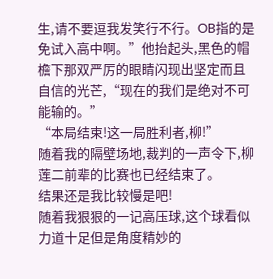生,请不要逗我发笑行不行。OB指的是免试入高中啊。”他抬起头,黑色的帽檐下那双严厉的眼睛闪现出坚定而且自信的光芒,“现在的我们是绝对不可能输的。”
“本局结束!这一局胜利者,柳!”
随着我的隔壁场地,裁判的一声令下,柳莲二前辈的比赛也已经结束了。
结果还是我比较慢是吧!
随着我狠狠的一记高压球,这个球看似力道十足但是角度精妙的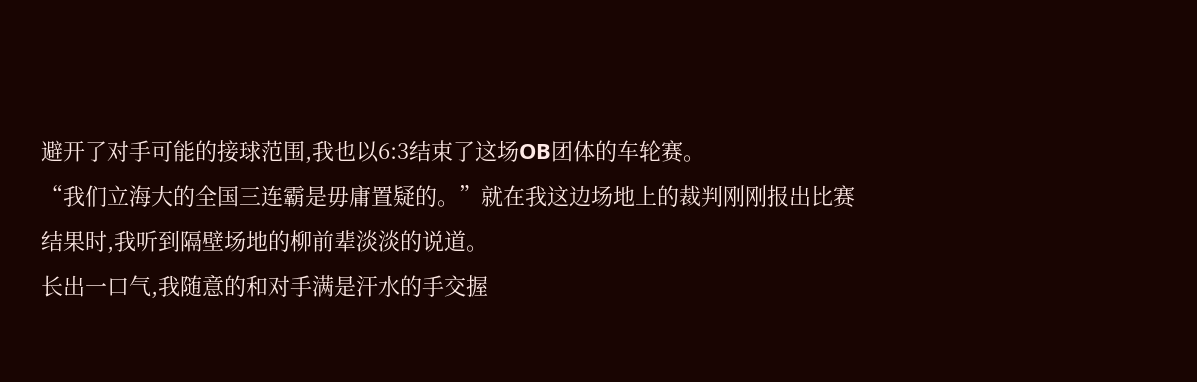避开了对手可能的接球范围,我也以6:3结束了这场OB团体的车轮赛。
“我们立海大的全国三连霸是毋庸置疑的。”就在我这边场地上的裁判刚刚报出比赛结果时,我听到隔壁场地的柳前辈淡淡的说道。
长出一口气,我随意的和对手满是汗水的手交握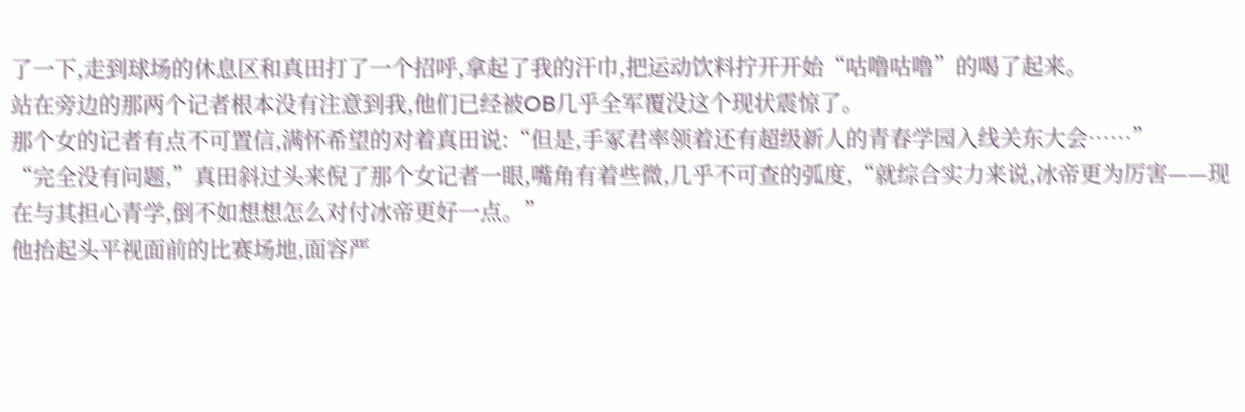了一下,走到球场的休息区和真田打了一个招呼,拿起了我的汗巾,把运动饮料拧开开始“咕噜咕噜”的喝了起来。
站在旁边的那两个记者根本没有注意到我,他们已经被OB几乎全军覆没这个现状震惊了。
那个女的记者有点不可置信,满怀希望的对着真田说:“但是,手冢君率领着还有超级新人的青春学园入线关东大会……”
“完全没有问题,”真田斜过头来倪了那个女记者一眼,嘴角有着些微,几乎不可查的弧度,“就综合实力来说,冰帝更为厉害——现在与其担心青学,倒不如想想怎么对付冰帝更好一点。”
他抬起头平视面前的比赛场地,面容严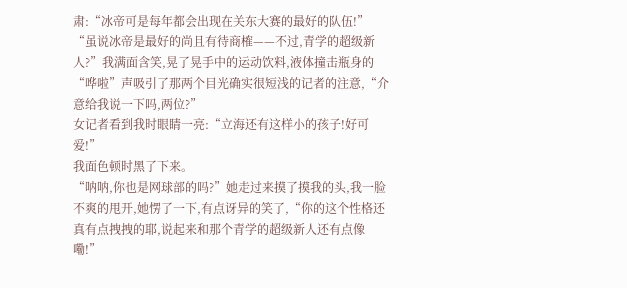肃:“冰帝可是每年都会出现在关东大赛的最好的队伍!”
“虽说冰帝是最好的尚且有待商榷——不过,青学的超级新人?”我满面含笑,晃了晃手中的运动饮料,液体撞击瓶身的“哗啦”声吸引了那两个目光确实很短浅的记者的注意,“介意给我说一下吗,两位?”
女记者看到我时眼睛一亮:“立海还有这样小的孩子!好可爱!”
我面色顿时黑了下来。
“呐呐,你也是网球部的吗?”她走过来摸了摸我的头,我一脸不爽的甩开,她愣了一下,有点讶异的笑了,“你的这个性格还真有点拽拽的耶,说起来和那个青学的超级新人还有点像嘞!”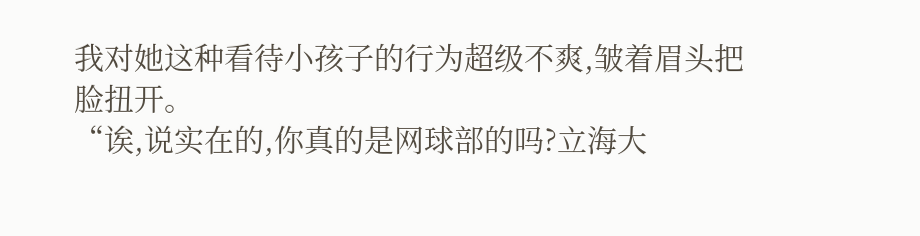我对她这种看待小孩子的行为超级不爽,皱着眉头把脸扭开。
“诶,说实在的,你真的是网球部的吗?立海大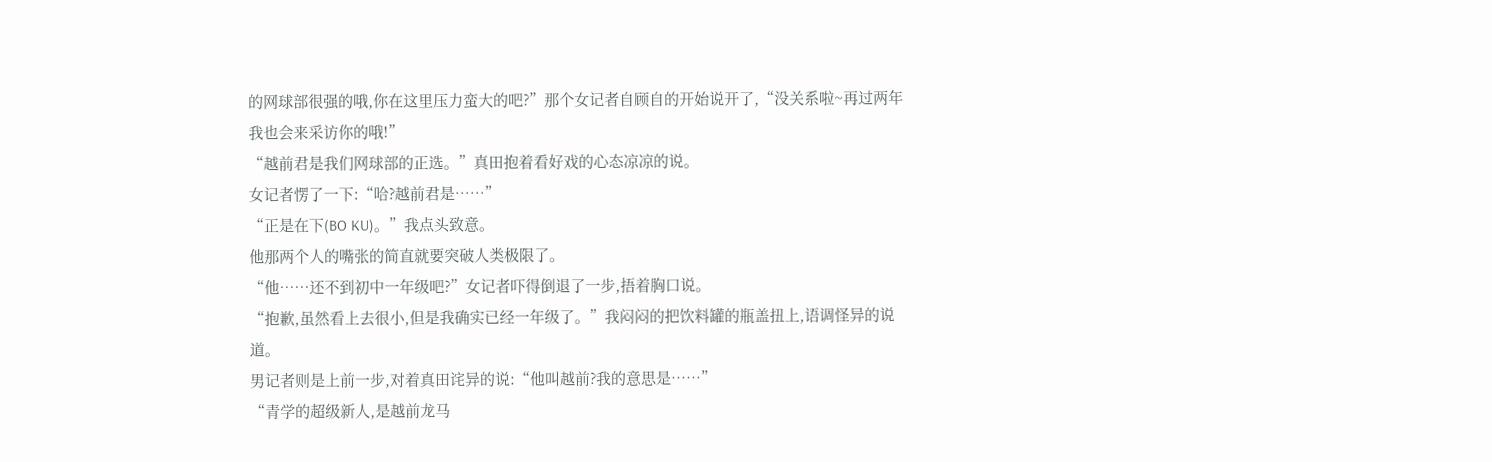的网球部很强的哦,你在这里压力蛮大的吧?”那个女记者自顾自的开始说开了,“没关系啦~再过两年我也会来采访你的哦!”
“越前君是我们网球部的正选。”真田抱着看好戏的心态凉凉的说。
女记者愣了一下:“哈?越前君是……”
“正是在下(BO KU)。”我点头致意。
他那两个人的嘴张的简直就要突破人类极限了。
“他……还不到初中一年级吧?”女记者吓得倒退了一步,捂着胸口说。
“抱歉,虽然看上去很小,但是我确实已经一年级了。”我闷闷的把饮料罐的瓶盖扭上,语调怪异的说道。
男记者则是上前一步,对着真田诧异的说:“他叫越前?我的意思是……”
“青学的超级新人,是越前龙马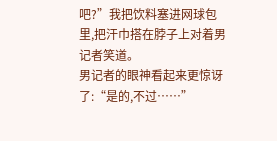吧?”我把饮料塞进网球包里,把汗巾搭在脖子上对着男记者笑道。
男记者的眼神看起来更惊讶了:“是的,不过……”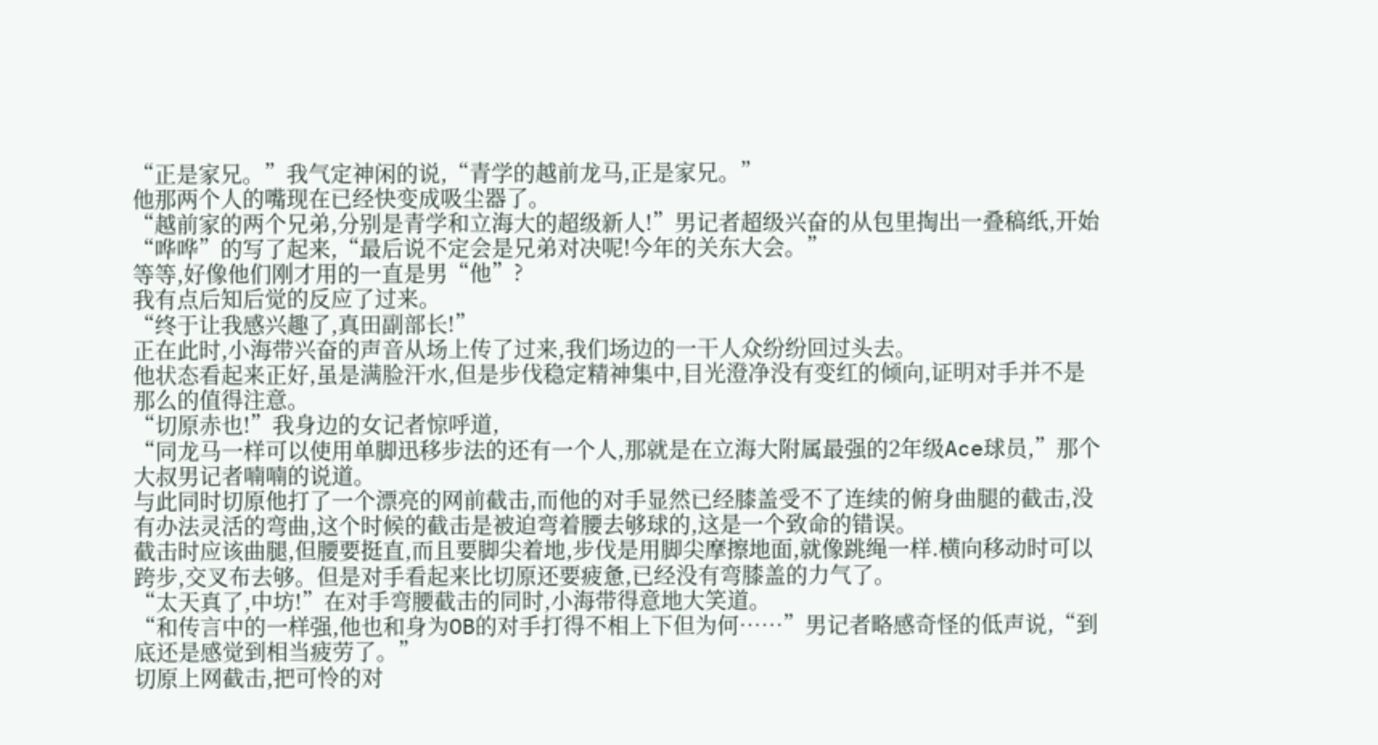“正是家兄。”我气定神闲的说,“青学的越前龙马,正是家兄。”
他那两个人的嘴现在已经快变成吸尘器了。
“越前家的两个兄弟,分别是青学和立海大的超级新人!”男记者超级兴奋的从包里掏出一叠稿纸,开始“哗哗”的写了起来,“最后说不定会是兄弟对决呢!今年的关东大会。”
等等,好像他们刚才用的一直是男“他”?
我有点后知后觉的反应了过来。
“终于让我感兴趣了,真田副部长!”
正在此时,小海带兴奋的声音从场上传了过来,我们场边的一干人众纷纷回过头去。
他状态看起来正好,虽是满脸汗水,但是步伐稳定精神集中,目光澄净没有变红的倾向,证明对手并不是那么的值得注意。
“切原赤也!”我身边的女记者惊呼道,
“同龙马一样可以使用单脚迅移步法的还有一个人,那就是在立海大附属最强的2年级Ace球员,”那个大叔男记者喃喃的说道。
与此同时切原他打了一个漂亮的网前截击,而他的对手显然已经膝盖受不了连续的俯身曲腿的截击,没有办法灵活的弯曲,这个时候的截击是被迫弯着腰去够球的,这是一个致命的错误。
截击时应该曲腿,但腰要挺直,而且要脚尖着地,步伐是用脚尖摩擦地面,就像跳绳一样.横向移动时可以跨步,交叉布去够。但是对手看起来比切原还要疲惫,已经没有弯膝盖的力气了。
“太天真了,中坊!”在对手弯腰截击的同时,小海带得意地大笑道。
“和传言中的一样强,他也和身为OB的对手打得不相上下但为何……”男记者略感奇怪的低声说,“到底还是感觉到相当疲劳了。”
切原上网截击,把可怜的对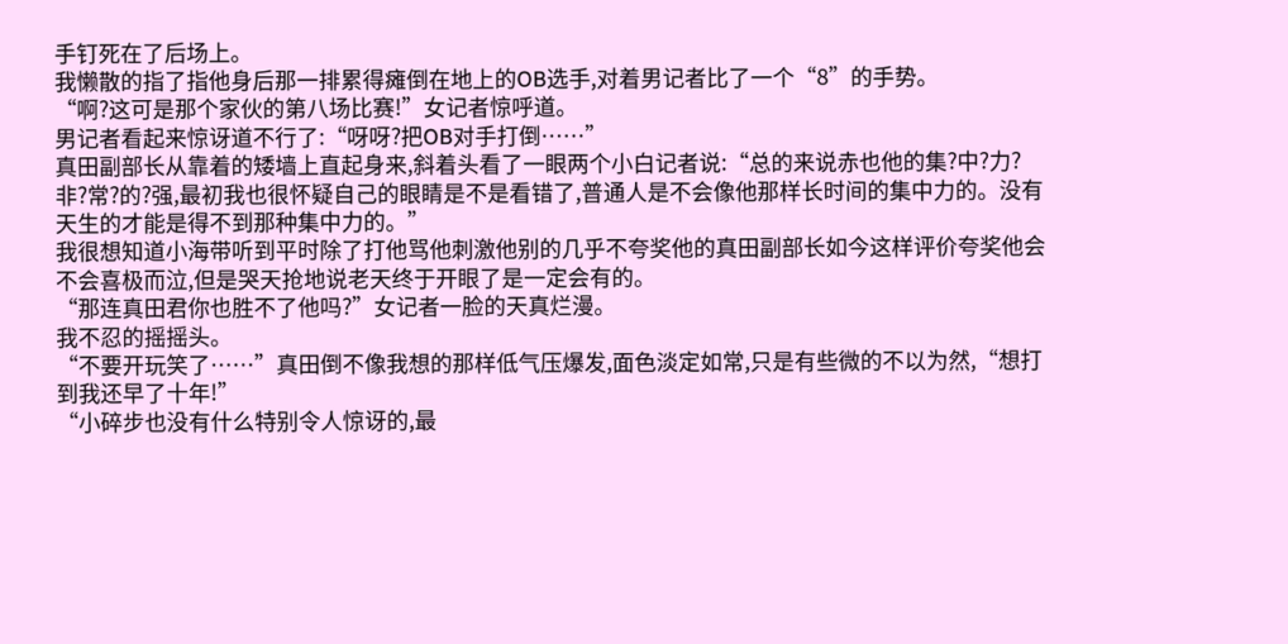手钉死在了后场上。
我懒散的指了指他身后那一排累得瘫倒在地上的OB选手,对着男记者比了一个“8”的手势。
“啊?这可是那个家伙的第八场比赛!”女记者惊呼道。
男记者看起来惊讶道不行了:“呀呀?把OB对手打倒……”
真田副部长从靠着的矮墙上直起身来,斜着头看了一眼两个小白记者说:“总的来说赤也他的集?中?力?非?常?的?强,最初我也很怀疑自己的眼睛是不是看错了,普通人是不会像他那样长时间的集中力的。没有天生的才能是得不到那种集中力的。”
我很想知道小海带听到平时除了打他骂他刺激他别的几乎不夸奖他的真田副部长如今这样评价夸奖他会不会喜极而泣,但是哭天抢地说老天终于开眼了是一定会有的。
“那连真田君你也胜不了他吗?”女记者一脸的天真烂漫。
我不忍的摇摇头。
“不要开玩笑了……”真田倒不像我想的那样低气压爆发,面色淡定如常,只是有些微的不以为然,“想打到我还早了十年!”
“小碎步也没有什么特别令人惊讶的,最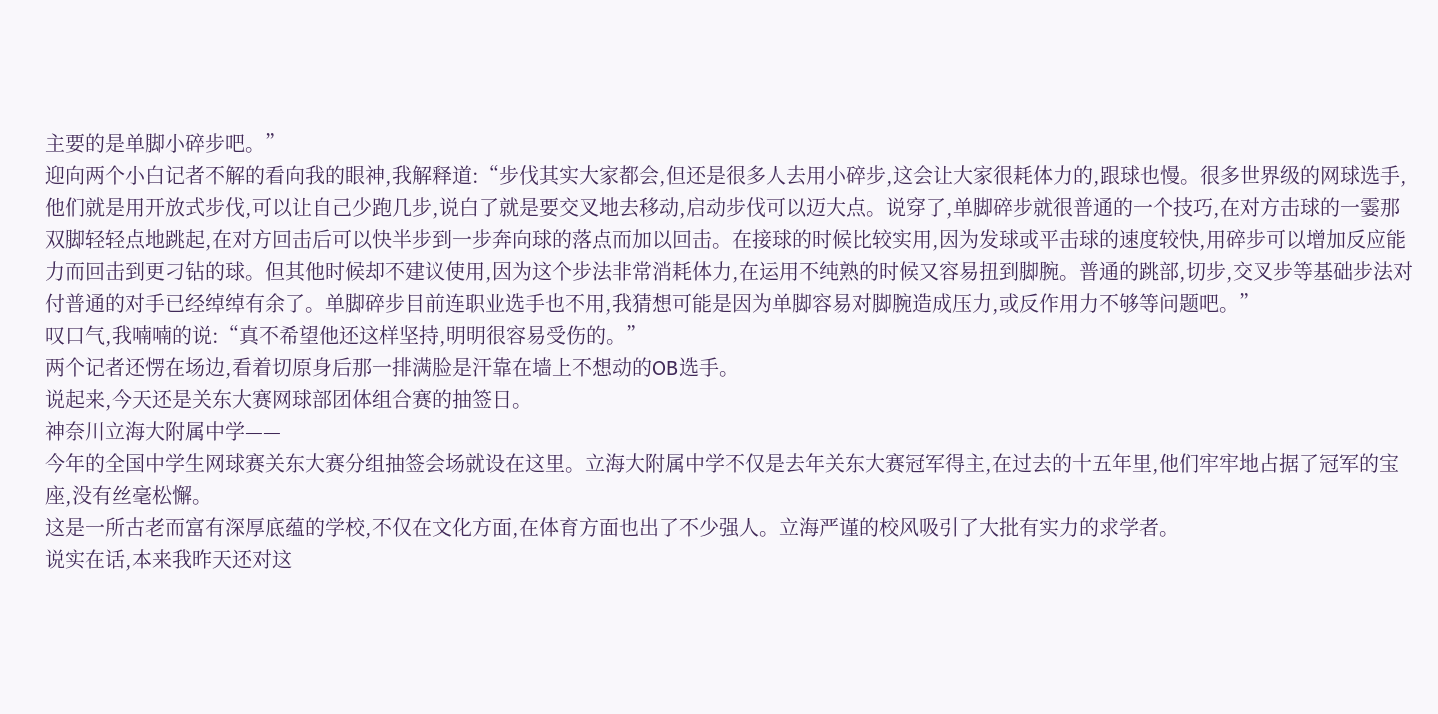主要的是单脚小碎步吧。”
迎向两个小白记者不解的看向我的眼神,我解释道:“步伐其实大家都会,但还是很多人去用小碎步,这会让大家很耗体力的,跟球也慢。很多世界级的网球选手,他们就是用开放式步伐,可以让自己少跑几步,说白了就是要交叉地去移动,启动步伐可以迈大点。说穿了,单脚碎步就很普通的一个技巧,在对方击球的一霎那双脚轻轻点地跳起,在对方回击后可以快半步到一步奔向球的落点而加以回击。在接球的时候比较实用,因为发球或平击球的速度较快,用碎步可以增加反应能力而回击到更刁钻的球。但其他时候却不建议使用,因为这个步法非常消耗体力,在运用不纯熟的时候又容易扭到脚腕。普通的跳部,切步,交叉步等基础步法对付普通的对手已经绰绰有余了。单脚碎步目前连职业选手也不用,我猜想可能是因为单脚容易对脚腕造成压力,或反作用力不够等问题吧。”
叹口气,我喃喃的说:“真不希望他还这样坚持,明明很容易受伤的。”
两个记者还愣在场边,看着切原身后那一排满脸是汗靠在墙上不想动的OB选手。
说起来,今天还是关东大赛网球部团体组合赛的抽签日。
神奈川立海大附属中学——
今年的全国中学生网球赛关东大赛分组抽签会场就设在这里。立海大附属中学不仅是去年关东大赛冠军得主,在过去的十五年里,他们牢牢地占据了冠军的宝座,没有丝毫松懈。
这是一所古老而富有深厚底蕴的学校,不仅在文化方面,在体育方面也出了不少强人。立海严谨的校风吸引了大批有实力的求学者。
说实在话,本来我昨天还对这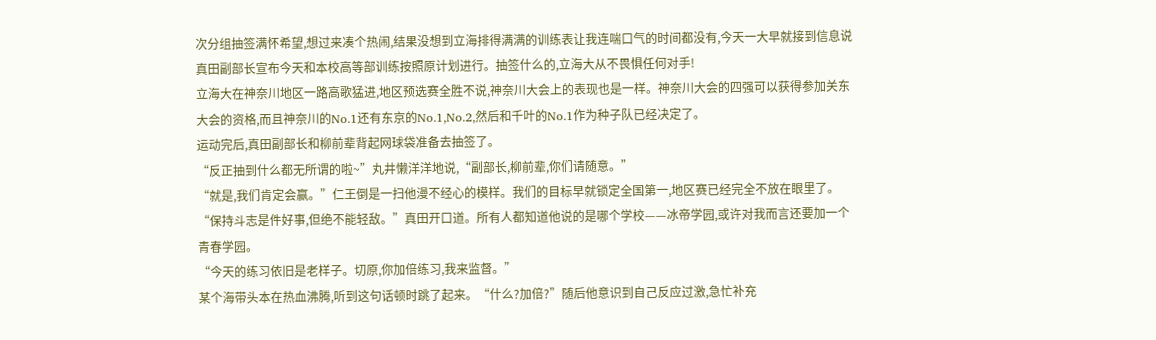次分组抽签满怀希望,想过来凑个热闹,结果没想到立海排得满满的训练表让我连喘口气的时间都没有,今天一大早就接到信息说真田副部长宣布今天和本校高等部训练按照原计划进行。抽签什么的,立海大从不畏惧任何对手!
立海大在神奈川地区一路高歌猛进,地区预选赛全胜不说,神奈川大会上的表现也是一样。神奈川大会的四强可以获得参加关东大会的资格,而且神奈川的No.1还有东京的No.1,No.2,然后和千叶的No.1作为种子队已经决定了。
运动完后,真田副部长和柳前辈背起网球袋准备去抽签了。
“反正抽到什么都无所谓的啦~”丸井懒洋洋地说,“副部长,柳前辈,你们请随意。”
“就是,我们肯定会赢。”仁王倒是一扫他漫不经心的模样。我们的目标早就锁定全国第一,地区赛已经完全不放在眼里了。
“保持斗志是件好事,但绝不能轻敌。”真田开口道。所有人都知道他说的是哪个学校——冰帝学园,或许对我而言还要加一个青春学园。
“今天的练习依旧是老样子。切原,你加倍练习,我来监督。”
某个海带头本在热血沸腾,听到这句话顿时跳了起来。“什么?加倍?”随后他意识到自己反应过激,急忙补充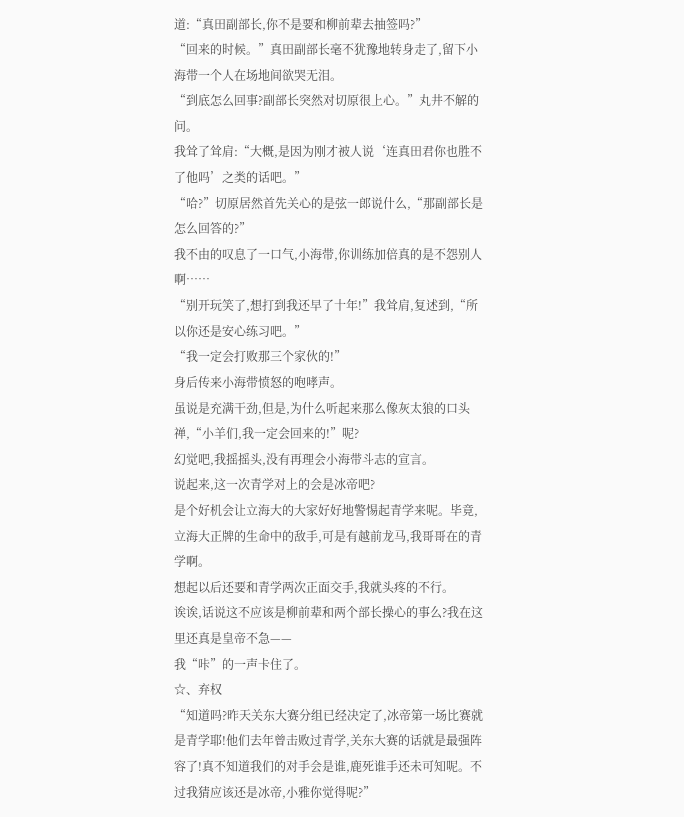道:“真田副部长,你不是要和柳前辈去抽签吗?”
“回来的时候。”真田副部长毫不犹豫地转身走了,留下小海带一个人在场地间欲哭无泪。
“到底怎么回事?副部长突然对切原很上心。”丸井不解的问。
我耸了耸肩:“大概,是因为刚才被人说‘连真田君你也胜不了他吗’之类的话吧。”
“哈?”切原居然首先关心的是弦一郎说什么,“那副部长是怎么回答的?”
我不由的叹息了一口气,小海带,你训练加倍真的是不怨别人啊……
“别开玩笑了,想打到我还早了十年!”我耸肩,复述到,“所以你还是安心练习吧。”
“我一定会打败那三个家伙的!”
身后传来小海带愤怒的咆哮声。
虽说是充满干劲,但是,为什么听起来那么像灰太狼的口头禅,“小羊们,我一定会回来的!”呢?
幻觉吧,我摇摇头,没有再理会小海带斗志的宣言。
说起来,这一次青学对上的会是冰帝吧?
是个好机会让立海大的大家好好地警惕起青学来呢。毕竟,立海大正牌的生命中的敌手,可是有越前龙马,我哥哥在的青学啊。
想起以后还要和青学两次正面交手,我就头疼的不行。
诶诶,话说这不应该是柳前辈和两个部长操心的事么?我在这里还真是皇帝不急——
我“咔”的一声卡住了。
☆、弃权
“知道吗?昨天关东大赛分组已经决定了,冰帝第一场比赛就是青学耶!他们去年曾击败过青学,关东大赛的话就是最强阵容了!真不知道我们的对手会是谁,鹿死谁手还未可知呢。不过我猜应该还是冰帝,小雅你觉得呢?”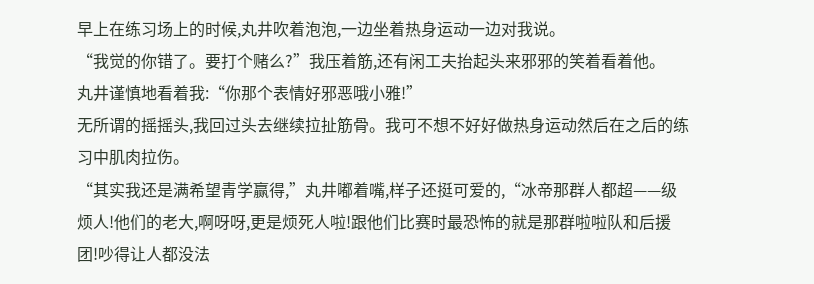早上在练习场上的时候,丸井吹着泡泡,一边坐着热身运动一边对我说。
“我觉的你错了。要打个赌么?”我压着筋,还有闲工夫抬起头来邪邪的笑着看着他。
丸井谨慎地看着我:“你那个表情好邪恶哦小雅!”
无所谓的摇摇头,我回过头去继续拉扯筋骨。我可不想不好好做热身运动然后在之后的练习中肌肉拉伤。
“其实我还是满希望青学赢得,”丸井嘟着嘴,样子还挺可爱的,“冰帝那群人都超——级烦人!他们的老大,啊呀呀,更是烦死人啦!跟他们比赛时最恐怖的就是那群啦啦队和后援团!吵得让人都没法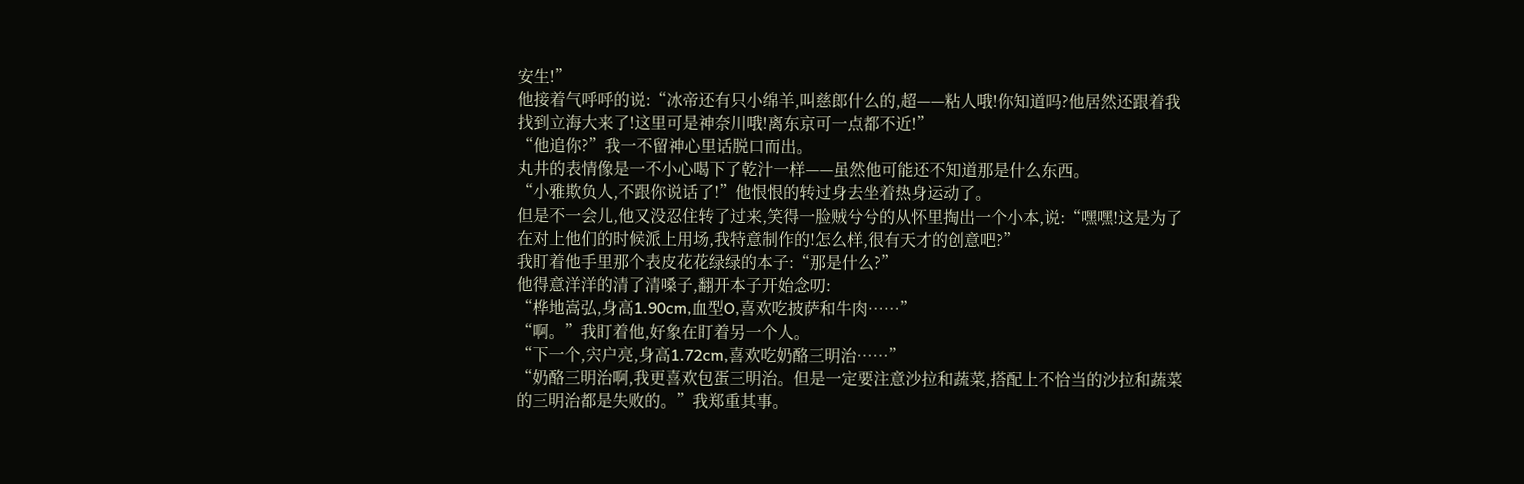安生!”
他接着气呼呼的说:“冰帝还有只小绵羊,叫慈郎什么的,超——粘人哦!你知道吗?他居然还跟着我找到立海大来了!这里可是神奈川哦!离东京可一点都不近!”
“他追你?”我一不留神心里话脱口而出。
丸井的表情像是一不小心喝下了乾汁一样——虽然他可能还不知道那是什么东西。
“小雅欺负人,不跟你说话了!”他恨恨的转过身去坐着热身运动了。
但是不一会儿,他又没忍住转了过来,笑得一脸贼兮兮的从怀里掏出一个小本,说:“嘿嘿!这是为了在对上他们的时候派上用场,我特意制作的!怎么样,很有天才的创意吧?”
我盯着他手里那个表皮花花绿绿的本子:“那是什么?”
他得意洋洋的清了清嗓子,翻开本子开始念叨:
“桦地嵩弘,身高1.90cm,血型O,喜欢吃披萨和牛肉……”
“啊。”我盯着他,好象在盯着另一个人。
“下一个,宍户亮,身高1.72cm,喜欢吃奶酪三明治……”
“奶酪三明治啊,我更喜欢包蛋三明治。但是一定要注意沙拉和蔬菜,搭配上不恰当的沙拉和蔬菜的三明治都是失败的。”我郑重其事。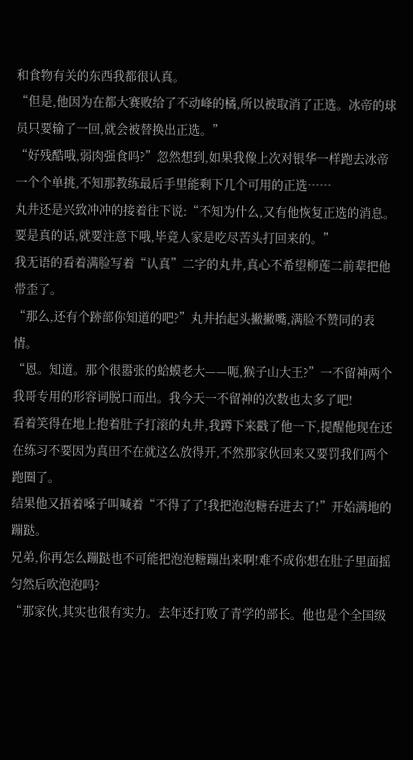和食物有关的东西我都很认真。
“但是,他因为在都大赛败给了不动峰的橘,所以被取消了正选。冰帝的球员只要输了一回,就会被替换出正选。”
“好残酷哦,弱肉强食吗?”忽然想到,如果我像上次对银华一样跑去冰帝一个个单挑,不知那教练最后手里能剩下几个可用的正选……
丸井还是兴致冲冲的接着往下说:“不知为什么,又有他恢复正选的消息。要是真的话,就要注意下哦,毕竟人家是吃尽苦头打回来的。”
我无语的看着满脸写着“认真”二字的丸井,真心不希望柳莲二前辈把他带歪了。
“那么,还有个跡部你知道的吧?”丸井抬起头撇撇嘴,满脸不赞同的表情。
“恩。知道。那个很嚣张的蛤蟆老大——呃,猴子山大王?”一不留神两个我哥专用的形容词脱口而出。我今天一不留神的次数也太多了吧!
看着笑得在地上抱着肚子打滚的丸井,我蹲下来戳了他一下,提醒他现在还在练习不要因为真田不在就这么放得开,不然那家伙回来又要罚我们两个跑圈了。
结果他又捂着嗓子叫喊着“不得了了!我把泡泡糖吞进去了!”开始满地的蹦跶。
兄弟,你再怎么蹦跶也不可能把泡泡糖蹦出来啊!难不成你想在肚子里面摇匀然后吹泡泡吗?
“那家伙,其实也很有实力。去年还打败了青学的部长。他也是个全国级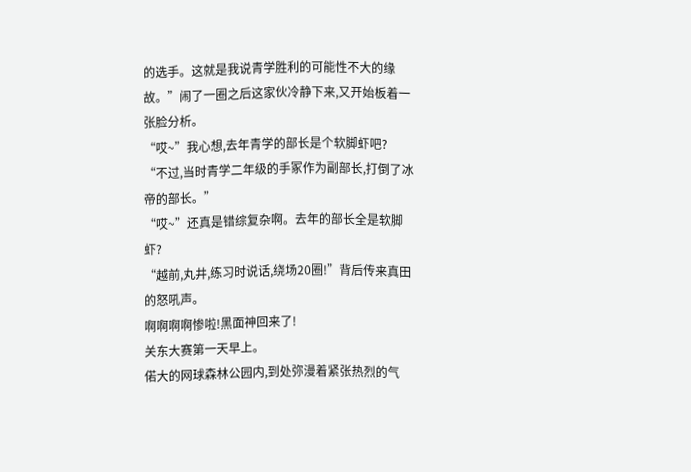的选手。这就是我说青学胜利的可能性不大的缘故。”闹了一圈之后这家伙冷静下来,又开始板着一张脸分析。
“哎~”我心想,去年青学的部长是个软脚虾吧?
“不过,当时青学二年级的手冢作为副部长,打倒了冰帝的部长。”
“哎~”还真是错综复杂啊。去年的部长全是软脚虾?
“越前,丸井,练习时说话,绕场20圈!”背后传来真田的怒吼声。
啊啊啊啊惨啦!黑面神回来了!
关东大赛第一天早上。
偌大的网球森林公园内,到处弥漫着紧张热烈的气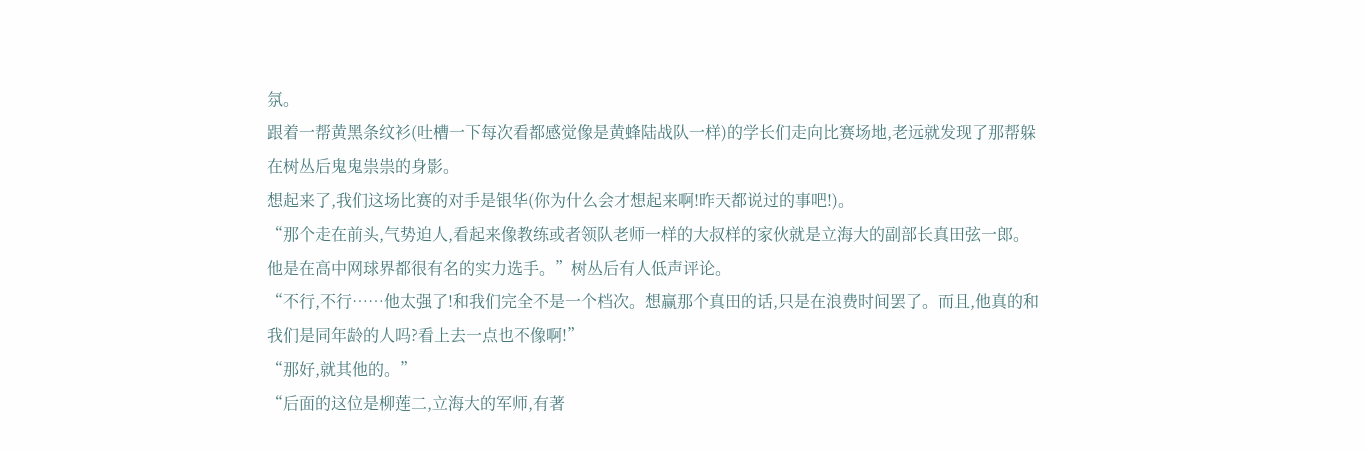氛。
跟着一帮黄黑条纹衫(吐槽一下每次看都感觉像是黄蜂陆战队一样)的学长们走向比赛场地,老远就发现了那帮躲在树丛后鬼鬼祟祟的身影。
想起来了,我们这场比赛的对手是银华(你为什么会才想起来啊!昨天都说过的事吧!)。
“那个走在前头,气势迫人,看起来像教练或者领队老师一样的大叔样的家伙就是立海大的副部长真田弦一郎。他是在高中网球界都很有名的实力选手。”树丛后有人低声评论。
“不行,不行……他太强了!和我们完全不是一个档次。想赢那个真田的话,只是在浪费时间罢了。而且,他真的和我们是同年龄的人吗?看上去一点也不像啊!”
“那好,就其他的。”
“后面的这位是柳莲二,立海大的军师,有著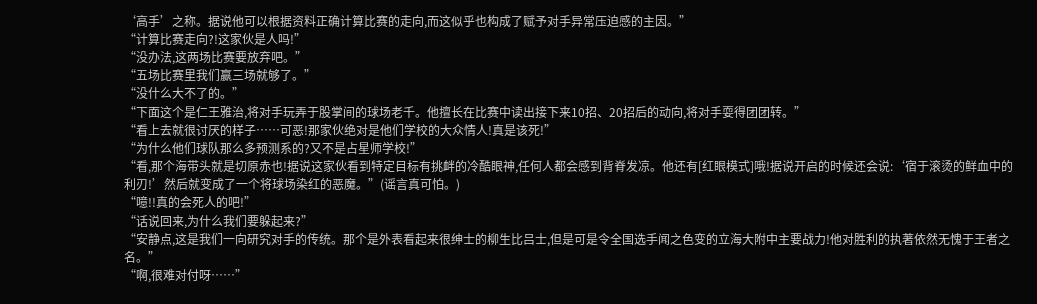‘高手’之称。据说他可以根据资料正确计算比赛的走向,而这似乎也构成了赋予对手异常压迫感的主因。”
“计算比赛走向?!这家伙是人吗!”
“没办法,这两场比赛要放弃吧。”
“五场比赛里我们赢三场就够了。”
“没什么大不了的。”
“下面这个是仁王雅治,将对手玩弄于股掌间的球场老千。他擅长在比赛中读出接下来10招、20招后的动向,将对手耍得团团转。”
“看上去就很讨厌的样子……可恶!那家伙绝对是他们学校的大众情人!真是该死!”
“为什么他们球队那么多预测系的?又不是占星师学校!”
“看,那个海带头就是切原赤也!据说这家伙看到特定目标有挑衅的冷酷眼神,任何人都会感到背脊发凉。他还有[红眼模式]哦!据说开启的时候还会说:‘宿于滚烫的鲜血中的利刃!’然后就变成了一个将球场染红的恶魔。”(谣言真可怕。)
“噫!!真的会死人的吧!”
“话说回来,为什么我们要躲起来?”
“安静点,这是我们一向研究对手的传统。那个是外表看起来很绅士的柳生比吕士,但是可是令全国选手闻之色变的立海大附中主要战力!他对胜利的执著依然无愧于王者之名。”
“啊,很难对付呀……”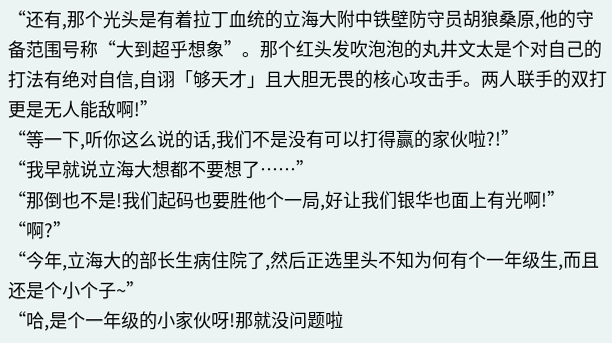“还有,那个光头是有着拉丁血统的立海大附中铁壁防守员胡狼桑原,他的守备范围号称“大到超乎想象”。那个红头发吹泡泡的丸井文太是个对自己的打法有绝对自信,自诩「够天才」且大胆无畏的核心攻击手。两人联手的双打更是无人能敌啊!”
“等一下,听你这么说的话,我们不是没有可以打得赢的家伙啦?!”
“我早就说立海大想都不要想了……”
“那倒也不是!我们起码也要胜他个一局,好让我们银华也面上有光啊!”
“啊?”
“今年,立海大的部长生病住院了,然后正选里头不知为何有个一年级生,而且还是个小个子~”
“哈,是个一年级的小家伙呀!那就没问题啦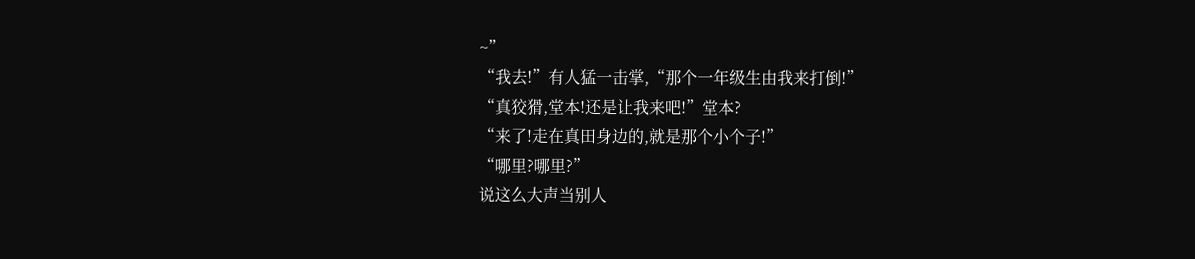~”
“我去!”有人猛一击掌,“那个一年级生由我来打倒!”
“真狡猾,堂本!还是让我来吧!”堂本?
“来了!走在真田身边的,就是那个小个子!”
“哪里?哪里?”
说这么大声当别人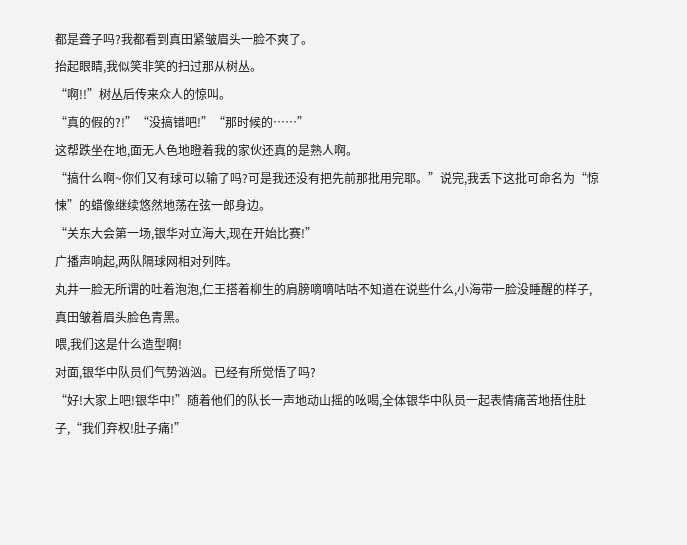都是聋子吗?我都看到真田紧皱眉头一脸不爽了。
抬起眼睛,我似笑非笑的扫过那从树丛。
“啊!!”树丛后传来众人的惊叫。
“真的假的?!”“没搞错吧!”“那时候的……”
这帮跌坐在地,面无人色地瞪着我的家伙还真的是熟人啊。
“搞什么啊~你们又有球可以输了吗?可是我还没有把先前那批用完耶。”说完,我丢下这批可命名为“惊悚”的蜡像继续悠然地荡在弦一郎身边。
“关东大会第一场,银华对立海大,现在开始比赛!”
广播声响起,两队隔球网相对列阵。
丸井一脸无所谓的吐着泡泡,仁王搭着柳生的肩膀嘀嘀咕咕不知道在说些什么,小海带一脸没睡醒的样子,真田皱着眉头脸色青黑。
喂,我们这是什么造型啊!
对面,银华中队员们气势汹汹。已经有所觉悟了吗?
“好!大家上吧!银华中!”随着他们的队长一声地动山摇的吆喝,全体银华中队员一起表情痛苦地捂住肚子,“我们弃权!肚子痛!”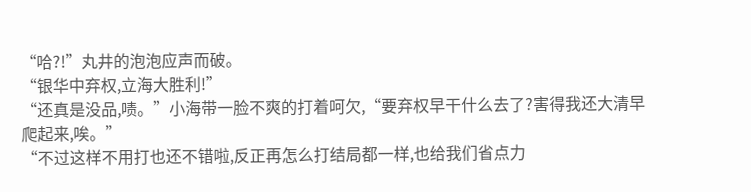“哈?!”丸井的泡泡应声而破。
“银华中弃权,立海大胜利!”
“还真是没品,啧。”小海带一脸不爽的打着呵欠,“要弃权早干什么去了?害得我还大清早爬起来,唉。”
“不过这样不用打也还不错啦,反正再怎么打结局都一样,也给我们省点力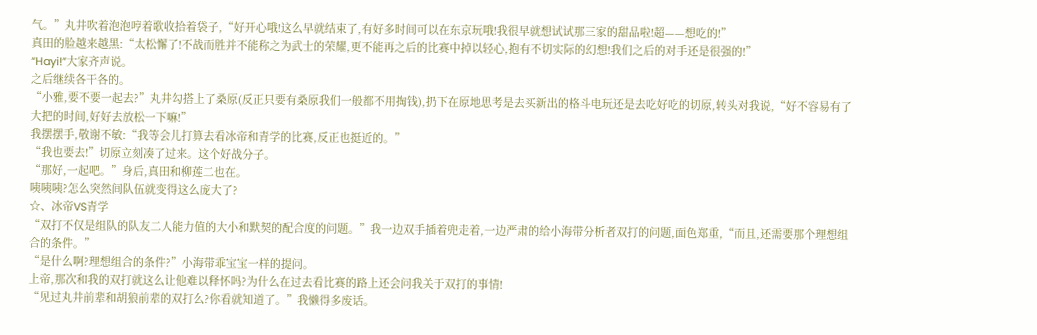气。”丸井吹着泡泡哼着歌收拾着袋子,“好开心哦!这么早就结束了,有好多时间可以在东京玩哦!我很早就想试试那三家的甜品啦!超——想吃的!”
真田的脸越来越黑:“太松懈了!不战而胜并不能称之为武士的荣耀,更不能再之后的比赛中掉以轻心,抱有不切实际的幻想!我们之后的对手还是很强的!”
“Hayi!”大家齐声说。
之后继续各干各的。
“小雅,要不要一起去?”丸井勾搭上了桑原(反正只要有桑原我们一般都不用掏钱),扔下在原地思考是去买新出的格斗电玩还是去吃好吃的切原,转头对我说,“好不容易有了大把的时间,好好去放松一下嘛!”
我摆摆手,敬谢不敏:“我等会儿打算去看冰帝和青学的比赛,反正也挺近的。”
“我也要去!”切原立刻凑了过来。这个好战分子。
“那好,一起吧。”身后,真田和柳莲二也在。
咦咦咦?怎么突然间队伍就变得这么庞大了?
☆、冰帝VS青学
“双打不仅是组队的队友二人能力值的大小和默契的配合度的问题。”我一边双手插着兜走着,一边严肃的给小海带分析者双打的问题,面色郑重,“而且,还需要那个理想组合的条件。”
“是什么啊?理想组合的条件?”小海带乖宝宝一样的提问。
上帝,那次和我的双打就这么让他难以释怀吗?为什么在过去看比赛的路上还会问我关于双打的事情!
“见过丸井前辈和胡狼前辈的双打么?你看就知道了。”我懒得多废话。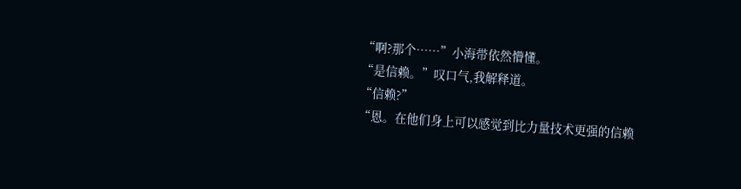“啊?那个……”小海带依然懵懂。
“是信赖。”叹口气,我解释道。
“信赖?”
“恩。在他们身上可以感觉到比力量技术更强的信赖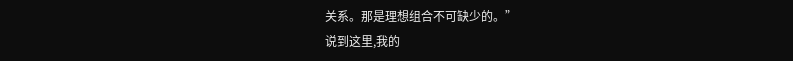关系。那是理想组合不可缺少的。”
说到这里,我的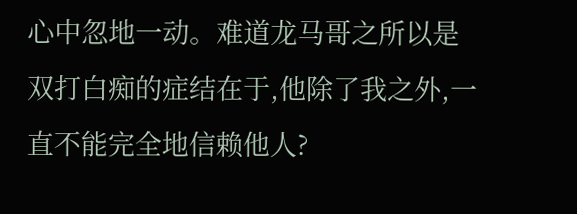心中忽地一动。难道龙马哥之所以是双打白痴的症结在于,他除了我之外,一直不能完全地信赖他人?